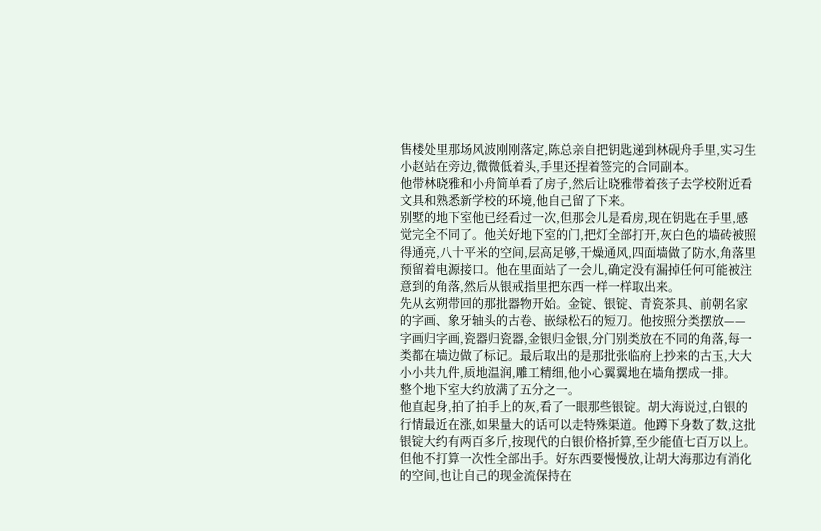售楼处里那场风波刚刚落定,陈总亲自把钥匙递到林砚舟手里,实习生小赵站在旁边,微微低着头,手里还捏着签完的合同副本。
他带林晓雅和小舟简单看了房子,然后让晓雅带着孩子去学校附近看文具和熟悉新学校的环境,他自己留了下来。
别墅的地下室他已经看过一次,但那会儿是看房,现在钥匙在手里,感觉完全不同了。他关好地下室的门,把灯全部打开,灰白色的墙砖被照得通亮,八十平米的空间,层高足够,干燥通风,四面墙做了防水,角落里预留着电源接口。他在里面站了一会儿,确定没有漏掉任何可能被注意到的角落,然后从银戒指里把东西一样一样取出来。
先从玄朔带回的那批器物开始。金锭、银锭、青瓷茶具、前朝名家的字画、象牙轴头的古卷、嵌绿松石的短刀。他按照分类摆放——字画归字画,瓷器归瓷器,金银归金银,分门别类放在不同的角落,每一类都在墙边做了标记。最后取出的是那批张临府上抄来的古玉,大大小小共九件,质地温润,雕工精细,他小心翼翼地在墙角摆成一排。
整个地下室大约放满了五分之一。
他直起身,拍了拍手上的灰,看了一眼那些银锭。胡大海说过,白银的行情最近在涨,如果量大的话可以走特殊渠道。他蹲下身数了数,这批银锭大约有两百多斤,按现代的白银价格折算,至少能值七百万以上。
但他不打算一次性全部出手。好东西要慢慢放,让胡大海那边有消化的空间,也让自己的现金流保持在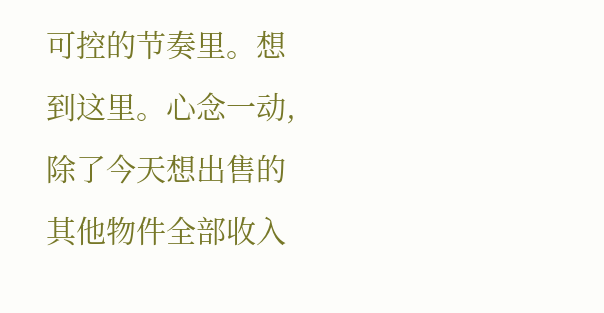可控的节奏里。想到这里。心念一动,除了今天想出售的其他物件全部收入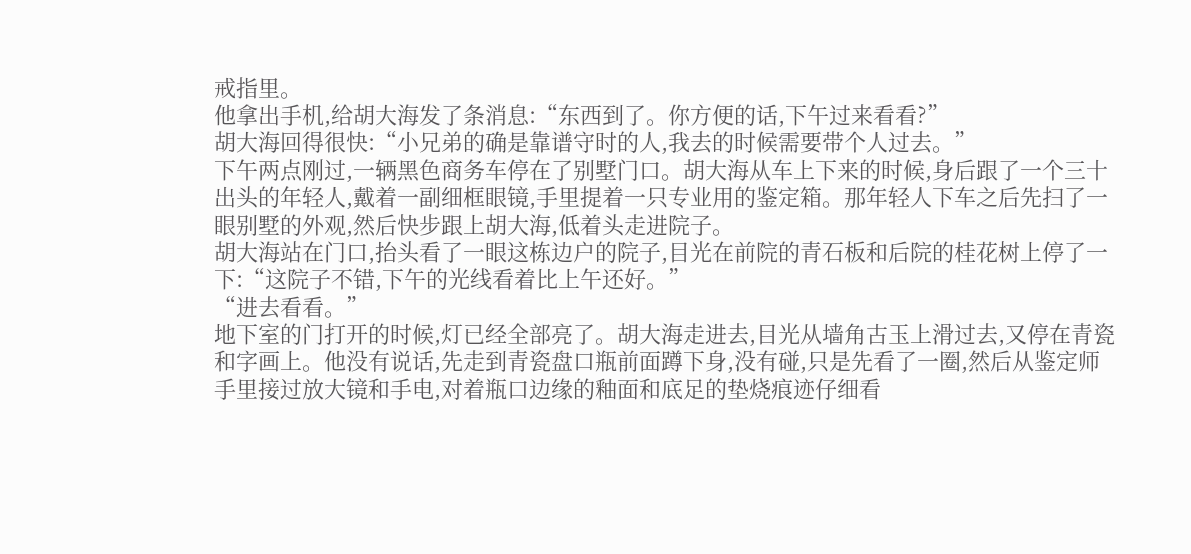戒指里。
他拿出手机,给胡大海发了条消息:“东西到了。你方便的话,下午过来看看?”
胡大海回得很快:“小兄弟的确是靠谱守时的人,我去的时候需要带个人过去。”
下午两点刚过,一辆黑色商务车停在了别墅门口。胡大海从车上下来的时候,身后跟了一个三十出头的年轻人,戴着一副细框眼镜,手里提着一只专业用的鉴定箱。那年轻人下车之后先扫了一眼别墅的外观,然后快步跟上胡大海,低着头走进院子。
胡大海站在门口,抬头看了一眼这栋边户的院子,目光在前院的青石板和后院的桂花树上停了一下:“这院子不错,下午的光线看着比上午还好。”
“进去看看。”
地下室的门打开的时候,灯已经全部亮了。胡大海走进去,目光从墙角古玉上滑过去,又停在青瓷和字画上。他没有说话,先走到青瓷盘口瓶前面蹲下身,没有碰,只是先看了一圈,然后从鉴定师手里接过放大镜和手电,对着瓶口边缘的釉面和底足的垫烧痕迹仔细看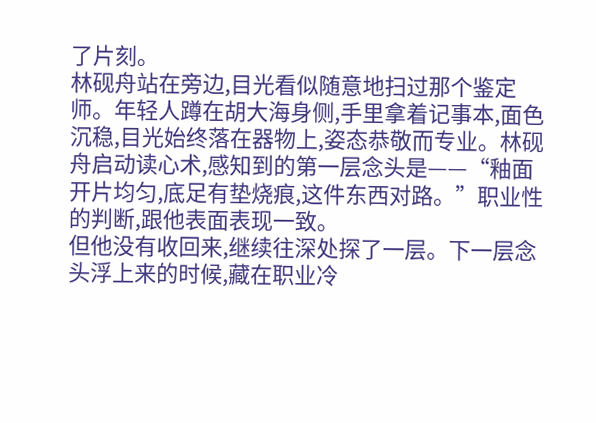了片刻。
林砚舟站在旁边,目光看似随意地扫过那个鉴定师。年轻人蹲在胡大海身侧,手里拿着记事本,面色沉稳,目光始终落在器物上,姿态恭敬而专业。林砚舟启动读心术,感知到的第一层念头是——“釉面开片均匀,底足有垫烧痕,这件东西对路。”职业性的判断,跟他表面表现一致。
但他没有收回来,继续往深处探了一层。下一层念头浮上来的时候,藏在职业冷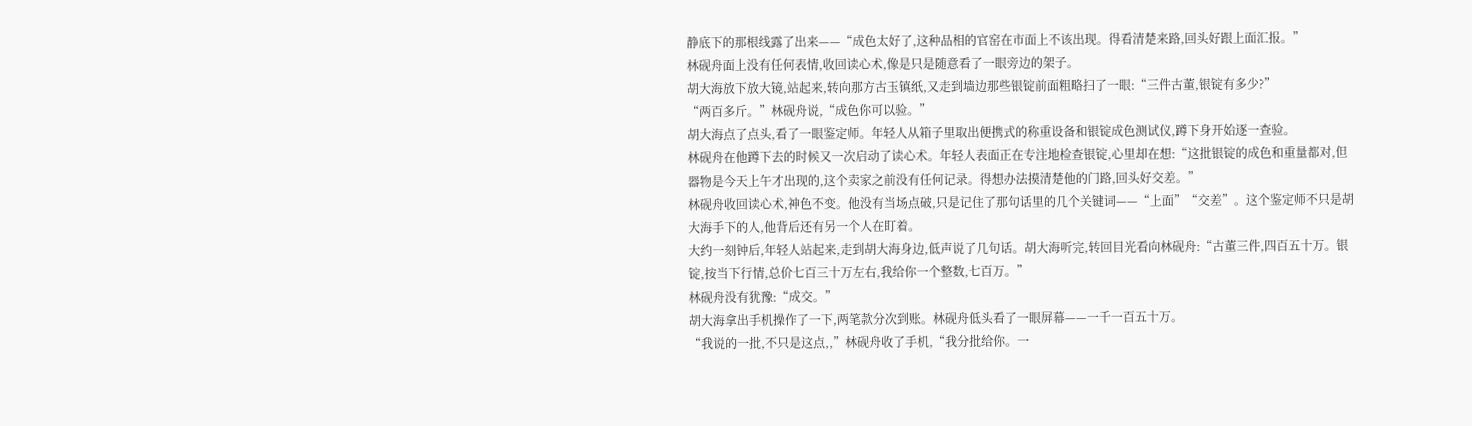静底下的那根线露了出来——“成色太好了,这种品相的官窑在市面上不该出现。得看清楚来路,回头好跟上面汇报。”
林砚舟面上没有任何表情,收回读心术,像是只是随意看了一眼旁边的架子。
胡大海放下放大镜,站起来,转向那方古玉镇纸,又走到墙边那些银锭前面粗略扫了一眼:“三件古董,银锭有多少?”
“两百多斤。”林砚舟说,“成色你可以验。”
胡大海点了点头,看了一眼鉴定师。年轻人从箱子里取出便携式的称重设备和银锭成色测试仪,蹲下身开始逐一查验。
林砚舟在他蹲下去的时候又一次启动了读心术。年轻人表面正在专注地检查银锭,心里却在想:“这批银锭的成色和重量都对,但器物是今天上午才出现的,这个卖家之前没有任何记录。得想办法摸清楚他的门路,回头好交差。”
林砚舟收回读心术,神色不变。他没有当场点破,只是记住了那句话里的几个关键词——“上面”“交差”。这个鉴定师不只是胡大海手下的人,他背后还有另一个人在盯着。
大约一刻钟后,年轻人站起来,走到胡大海身边,低声说了几句话。胡大海听完,转回目光看向林砚舟:“古董三件,四百五十万。银锭,按当下行情,总价七百三十万左右,我给你一个整数,七百万。”
林砚舟没有犹豫:“成交。”
胡大海拿出手机操作了一下,两笔款分次到账。林砚舟低头看了一眼屏幕——一千一百五十万。
“我说的一批,不只是这点,,”林砚舟收了手机,“我分批给你。一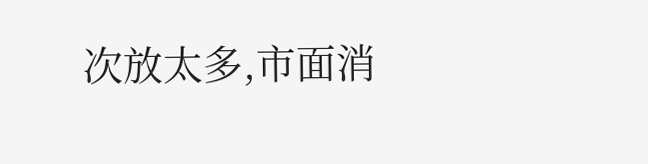次放太多,市面消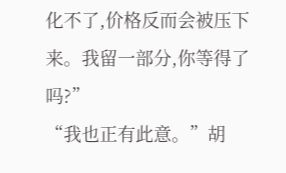化不了,价格反而会被压下来。我留一部分,你等得了吗?”
“我也正有此意。”胡